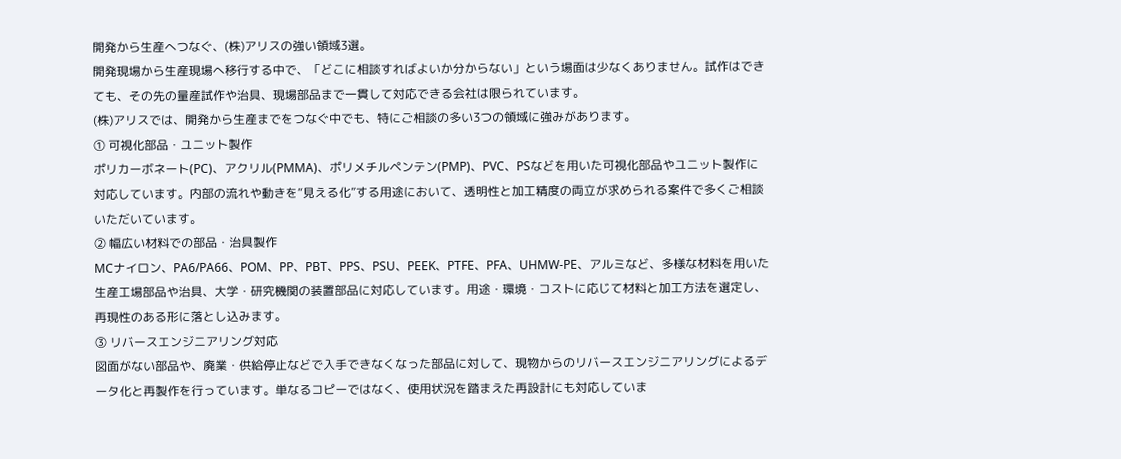開発から生産へつなぐ、(株)アリスの強い領域3選。
開発現場から生産現場へ移行する中で、「どこに相談すればよいか分からない」という場面は少なくありません。試作はできても、その先の量産試作や治具、現場部品まで一貫して対応できる会社は限られています。
(株)アリスでは、開発から生産までをつなぐ中でも、特にご相談の多い3つの領域に強みがあります。
① 可視化部品・ユニット製作
ポリカーボネート(PC)、アクリル(PMMA)、ポリメチルペンテン(PMP)、PVC、PSなどを用いた可視化部品やユニット製作に対応しています。内部の流れや動きを“見える化”する用途において、透明性と加工精度の両立が求められる案件で多くご相談いただいています。
② 幅広い材料での部品・治具製作
MCナイロン、PA6/PA66、POM、PP、PBT、PPS、PSU、PEEK、PTFE、PFA、UHMW-PE、アルミなど、多様な材料を用いた生産工場部品や治具、大学・研究機関の装置部品に対応しています。用途・環境・コストに応じて材料と加工方法を選定し、再現性のある形に落とし込みます。
③ リバースエンジニアリング対応
図面がない部品や、廃業・供給停止などで入手できなくなった部品に対して、現物からのリバースエンジニアリングによるデータ化と再製作を行っています。単なるコピーではなく、使用状況を踏まえた再設計にも対応していま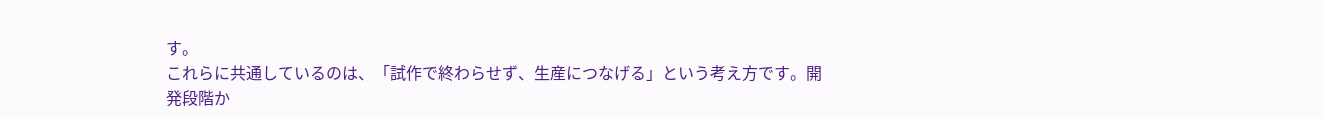す。
これらに共通しているのは、「試作で終わらせず、生産につなげる」という考え方です。開発段階か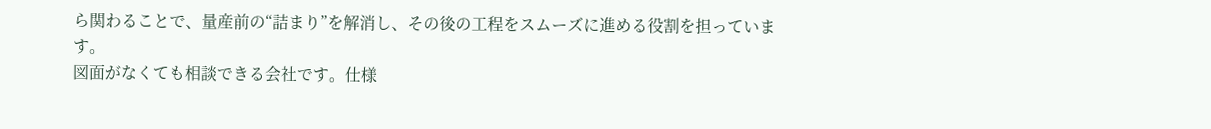ら関わることで、量産前の“詰まり”を解消し、その後の工程をスムーズに進める役割を担っています。
図面がなくても相談できる会社です。仕様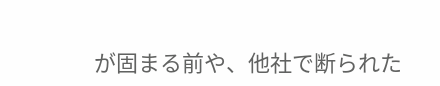が固まる前や、他社で断られた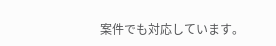案件でも対応しています。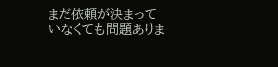まだ依頼が決まっていなくても問題ありま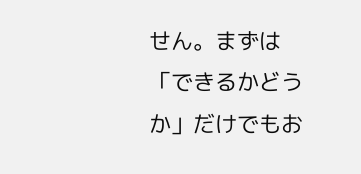せん。まずは「できるかどうか」だけでもお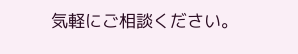気軽にご相談ください。